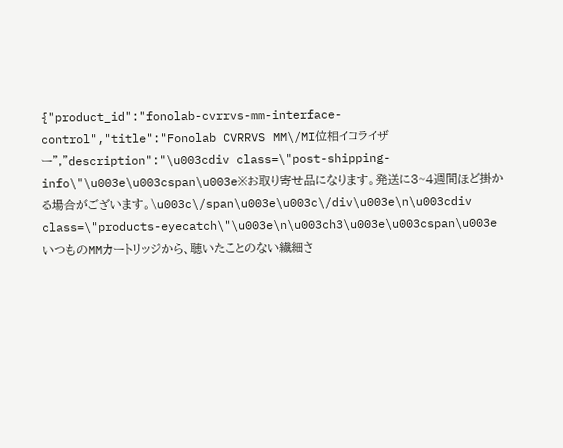{"product_id":"fonolab-cvrrvs-mm-interface-control","title":"Fonolab CVRRVS　MM\/MI位相イコライザー","description":"\u003cdiv class=\"post-shipping-info\"\u003e\u003cspan\u003e※お取り寄せ品になります。発送に3~4週間ほど掛かる場合がございます。\u003c\/span\u003e\u003c\/div\u003e\n\u003cdiv class=\"products-eyecatch\"\u003e\n\u003ch3\u003e\u003cspan\u003eいつものMMカートリッジから、聴いたことのない繊細さ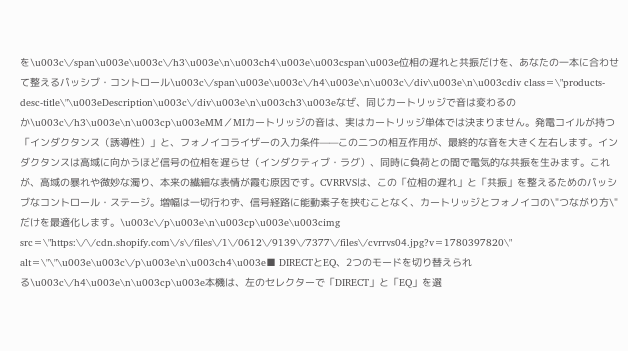を\u003c\/span\u003e\u003c\/h3\u003e\n\u003ch4\u003e\u003cspan\u003e位相の遅れと共振だけを、あなたの一本に合わせて整えるパッシブ・コントロール\u003c\/span\u003e\u003c\/h4\u003e\n\u003c\/div\u003e\n\u003cdiv class=\"products-desc-title\"\u003eDescription\u003c\/div\u003e\n\u003ch3\u003eなぜ、同じカートリッジで音は変わるのか\u003c\/h3\u003e\n\u003cp\u003eMM／MIカートリッジの音は、実はカートリッジ単体では決まりません。発電コイルが持つ「インダクタンス（誘導性）」と、フォノイコライザーの入力条件——この二つの相互作用が、最終的な音を大きく左右します。インダクタンスは高域に向かうほど信号の位相を遅らせ（インダクティブ・ラグ）、同時に負荷との間で電気的な共振を生みます。これが、高域の暴れや微妙な濁り、本来の繊細な表情が霞む原因です。CVRRVSは、この「位相の遅れ」と「共振」を整えるためのパッシブなコントロール・ステージ。増幅は一切行わず、信号経路に能動素子を挟むことなく、カートリッジとフォノイコの\"つながり方\"だけを最適化します。\u003c\/p\u003e\n\u003cp\u003e\u003cimg src=\"https:\/\/cdn.shopify.com\/s\/files\/1\/0612\/9139\/7377\/files\/cvrrvs04.jpg?v=1780397820\" alt=\"\"\u003e\u003c\/p\u003e\n\u003ch4\u003e■ DIRECTとEQ、2つのモードを切り替えられる\u003c\/h4\u003e\n\u003cp\u003e本機は、左のセレクターで「DIRECT」と「EQ」を選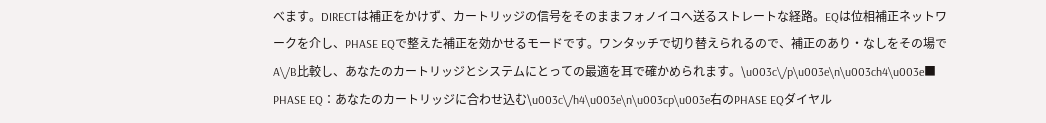べます。DIRECTは補正をかけず、カートリッジの信号をそのままフォノイコへ送るストレートな経路。EQは位相補正ネットワークを介し、PHASE EQで整えた補正を効かせるモードです。ワンタッチで切り替えられるので、補正のあり・なしをその場でA\/B比較し、あなたのカートリッジとシステムにとっての最適を耳で確かめられます。\u003c\/p\u003e\n\u003ch4\u003e■ PHASE EQ：あなたのカートリッジに合わせ込む\u003c\/h4\u003e\n\u003cp\u003e右のPHASE EQダイヤル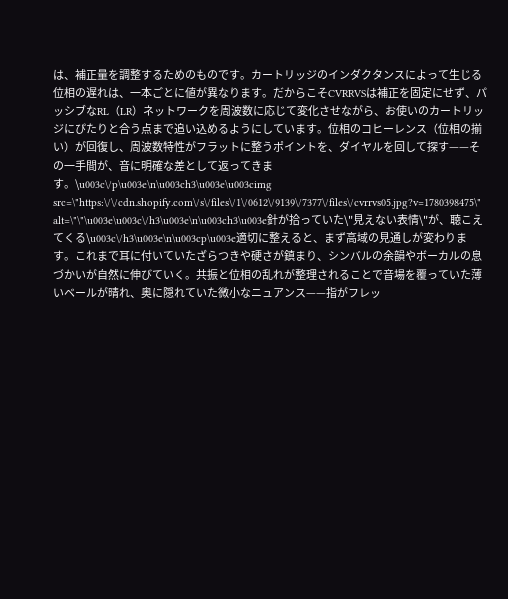は、補正量を調整するためのものです。カートリッジのインダクタンスによって生じる位相の遅れは、一本ごとに値が異なります。だからこそCVRRVSは補正を固定にせず、パッシブなRL（LR）ネットワークを周波数に応じて変化させながら、お使いのカートリッジにぴたりと合う点まで追い込めるようにしています。位相のコヒーレンス（位相の揃い）が回復し、周波数特性がフラットに整うポイントを、ダイヤルを回して探す——その一手間が、音に明確な差として返ってきます。\u003c\/p\u003e\n\u003ch3\u003e\u003cimg src=\"https:\/\/cdn.shopify.com\/s\/files\/1\/0612\/9139\/7377\/files\/cvrrvs05.jpg?v=1780398475\" alt=\"\"\u003e\u003c\/h3\u003e\n\u003ch3\u003e針が拾っていた\"見えない表情\"が、聴こえてくる\u003c\/h3\u003e\n\u003cp\u003e適切に整えると、まず高域の見通しが変わります。これまで耳に付いていたざらつきや硬さが鎮まり、シンバルの余韻やボーカルの息づかいが自然に伸びていく。共振と位相の乱れが整理されることで音場を覆っていた薄いベールが晴れ、奥に隠れていた微小なニュアンス——指がフレッ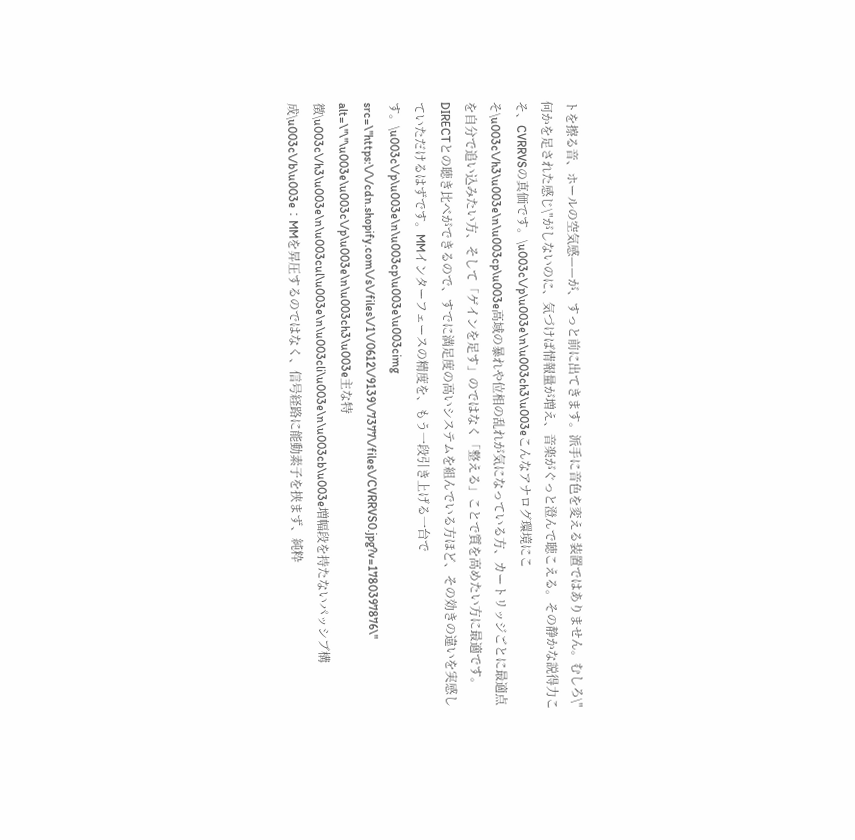トを擦る音、ホールの空気感——が、すっと前に出てきます。派手に音色を変える装置ではありません。むしろ\"何かを足された感じ\"がしないのに、気づけば情報量が増え、音楽がぐっと澄んで聴こえる。その静かな説得力こそ、CVRRVSの真価です。\u003c\/p\u003e\n\u003ch3\u003eこんなアナログ環境にこそ\u003c\/h3\u003e\n\u003cp\u003e高域の暴れや位相の乱れが気になっている方、カートリッジごとに最適点を自分で追い込みたい方、そして「ゲインを足す」のではなく「整える」ことで質を高めたい方に最適です。DIRECTとの聴き比べができるので、すでに満足度の高いシステムを組んでいる方ほど、その効きの違いを実感していただけるはずです。MMインターフェースの精度を、もう一段引き上げる一台です。\u003c\/p\u003e\n\u003cp\u003e\u003cimg src=\"https:\/\/cdn.shopify.com\/s\/files\/1\/0612\/9139\/7377\/files\/CVRRVS0.jpg?v=1780397876\" alt=\"\"\u003e\u003c\/p\u003e\n\u003ch3\u003e主な特徴\u003c\/h3\u003e\n\u003cul\u003e\n\u003cli\u003e\n\u003cb\u003e増幅段を持たないパッシブ構成\u003c\/b\u003e：MMを昇圧するのではなく、信号経路に能動素子を挟まず、純粋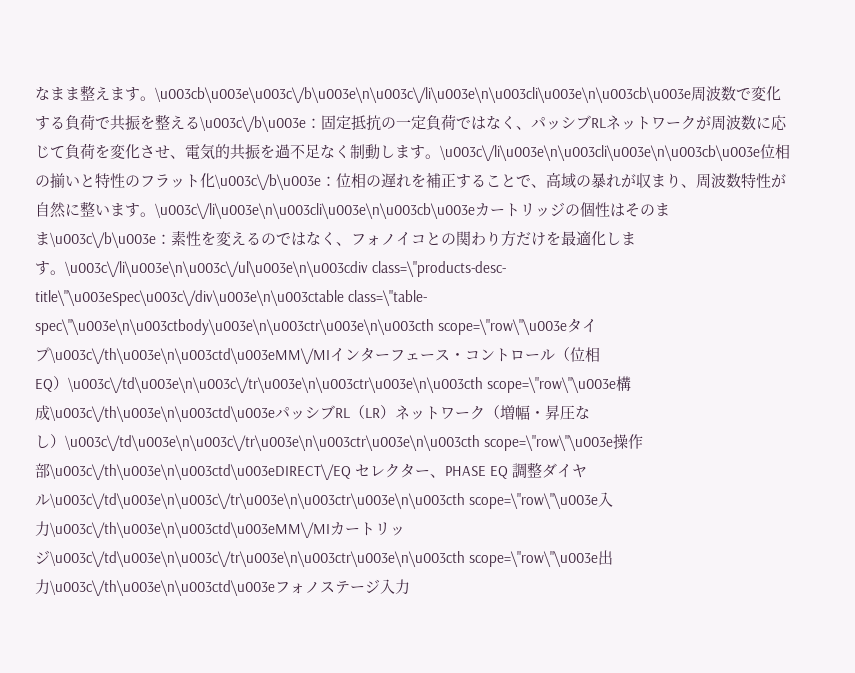なまま整えます。\u003cb\u003e\u003c\/b\u003e\n\u003c\/li\u003e\n\u003cli\u003e\n\u003cb\u003e周波数で変化する負荷で共振を整える\u003c\/b\u003e：固定抵抗の一定負荷ではなく、パッシブRLネットワークが周波数に応じて負荷を変化させ、電気的共振を過不足なく制動します。\u003c\/li\u003e\n\u003cli\u003e\n\u003cb\u003e位相の揃いと特性のフラット化\u003c\/b\u003e：位相の遅れを補正することで、高域の暴れが収まり、周波数特性が自然に整います。\u003c\/li\u003e\n\u003cli\u003e\n\u003cb\u003eカートリッジの個性はそのまま\u003c\/b\u003e：素性を変えるのではなく、フォノイコとの関わり方だけを最適化します。\u003c\/li\u003e\n\u003c\/ul\u003e\n\u003cdiv class=\"products-desc-title\"\u003eSpec\u003c\/div\u003e\n\u003ctable class=\"table-spec\"\u003e\n\u003ctbody\u003e\n\u003ctr\u003e\n\u003cth scope=\"row\"\u003eタイプ\u003c\/th\u003e\n\u003ctd\u003eMM\/MIインターフェース・コントロール（位相EQ）\u003c\/td\u003e\n\u003c\/tr\u003e\n\u003ctr\u003e\n\u003cth scope=\"row\"\u003e構成\u003c\/th\u003e\n\u003ctd\u003eパッシブRL（LR）ネットワーク（増幅・昇圧なし）\u003c\/td\u003e\n\u003c\/tr\u003e\n\u003ctr\u003e\n\u003cth scope=\"row\"\u003e操作部\u003c\/th\u003e\n\u003ctd\u003eDIRECT\/EQ セレクター、PHASE EQ 調整ダイヤル\u003c\/td\u003e\n\u003c\/tr\u003e\n\u003ctr\u003e\n\u003cth scope=\"row\"\u003e入力\u003c\/th\u003e\n\u003ctd\u003eMM\/MIカートリッジ\u003c\/td\u003e\n\u003c\/tr\u003e\n\u003ctr\u003e\n\u003cth scope=\"row\"\u003e出力\u003c\/th\u003e\n\u003ctd\u003eフォノステージ入力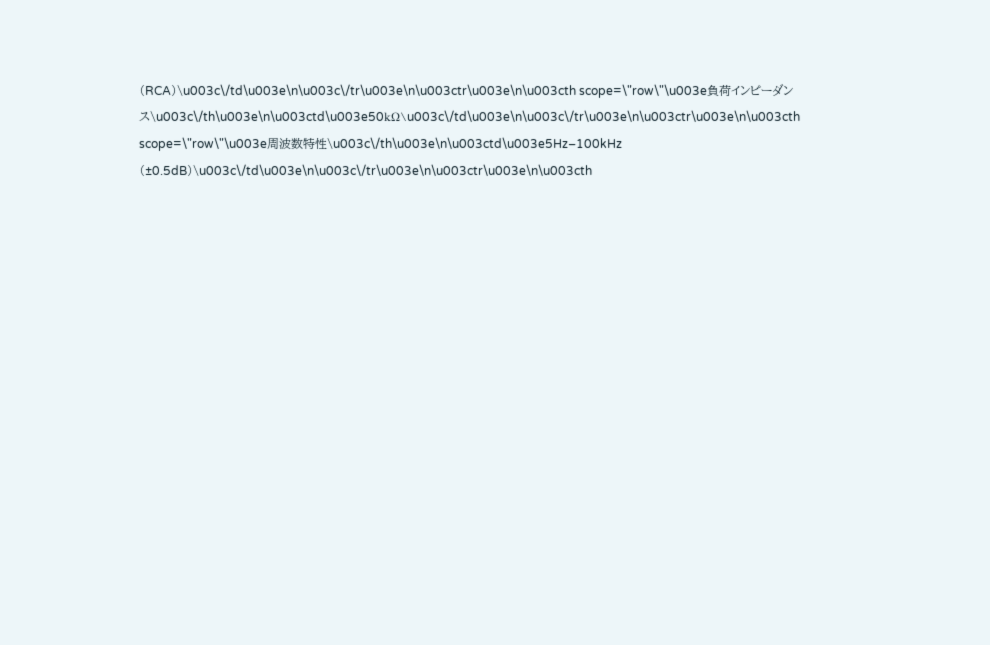（RCA）\u003c\/td\u003e\n\u003c\/tr\u003e\n\u003ctr\u003e\n\u003cth scope=\"row\"\u003e負荷インピーダンス\u003c\/th\u003e\n\u003ctd\u003e50kΩ\u003c\/td\u003e\n\u003c\/tr\u003e\n\u003ctr\u003e\n\u003cth scope=\"row\"\u003e周波数特性\u003c\/th\u003e\n\u003ctd\u003e5Hz–100kHz（±0.5dB）\u003c\/td\u003e\n\u003c\/tr\u003e\n\u003ctr\u003e\n\u003cth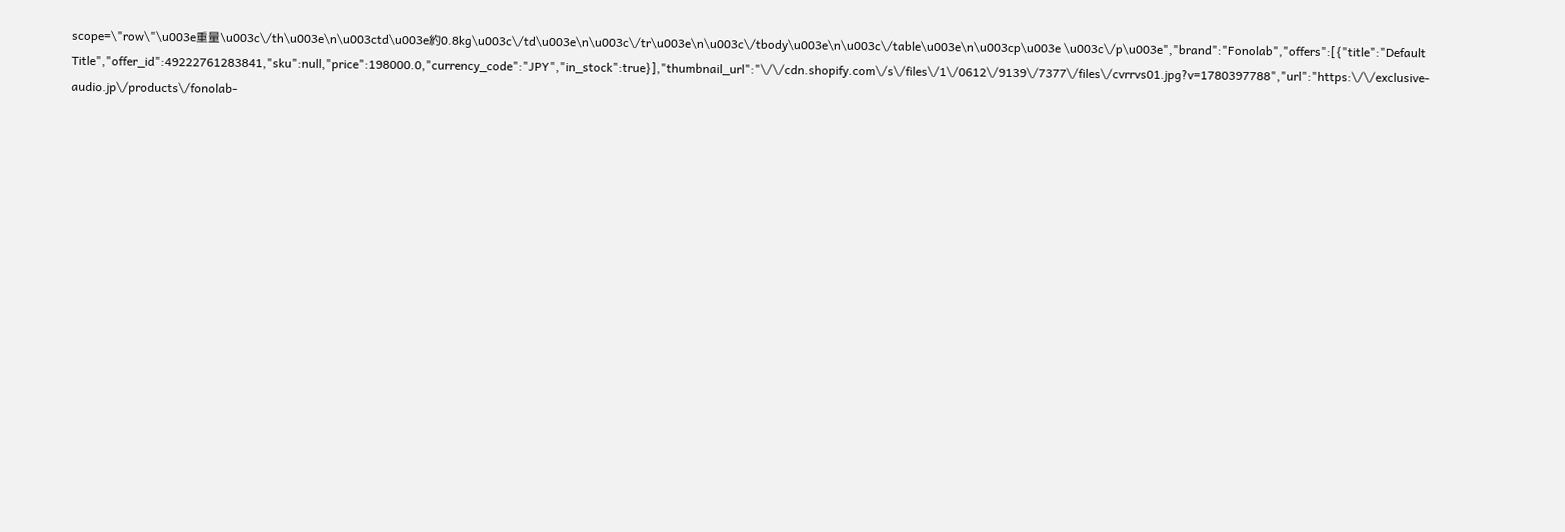scope=\"row\"\u003e重量\u003c\/th\u003e\n\u003ctd\u003e約0.8kg\u003c\/td\u003e\n\u003c\/tr\u003e\n\u003c\/tbody\u003e\n\u003c\/table\u003e\n\u003cp\u003e \u003c\/p\u003e","brand":"Fonolab","offers":[{"title":"Default Title","offer_id":49222761283841,"sku":null,"price":198000.0,"currency_code":"JPY","in_stock":true}],"thumbnail_url":"\/\/cdn.shopify.com\/s\/files\/1\/0612\/9139\/7377\/files\/cvrrvs01.jpg?v=1780397788","url":"https:\/\/exclusive-audio.jp\/products\/fonolab-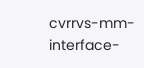cvrrvs-mm-interface-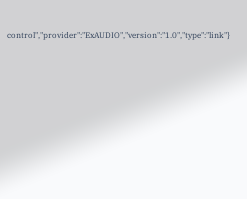control","provider":"ExAUDIO","version":"1.0","type":"link"}